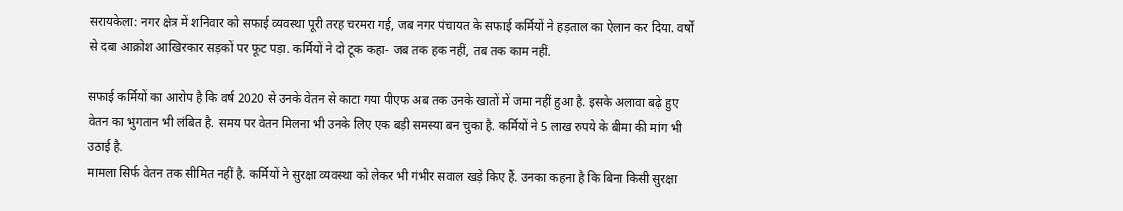सरायकेला: नगर क्षेत्र में शनिवार को सफाई व्यवस्था पूरी तरह चरमरा गई, जब नगर पंचायत के सफाई कर्मियों ने हड़ताल का ऐलान कर दिया. वर्षों से दबा आक्रोश आखिरकार सड़कों पर फूट पड़ा. कर्मियों ने दो टूक कहा- जब तक हक नहीं, तब तक काम नहीं.

सफाई कर्मियों का आरोप है कि वर्ष 2020 से उनके वेतन से काटा गया पीएफ अब तक उनके खातों में जमा नहीं हुआ है. इसके अलावा बढ़े हुए वेतन का भुगतान भी लंबित है. समय पर वेतन मिलना भी उनके लिए एक बड़ी समस्या बन चुका है. कर्मियों ने 5 लाख रुपये के बीमा की मांग भी उठाई है.
मामला सिर्फ वेतन तक सीमित नहीं है. कर्मियों ने सुरक्षा व्यवस्था को लेकर भी गंभीर सवाल खड़े किए हैं. उनका कहना है कि बिना किसी सुरक्षा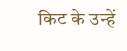किट के उन्हें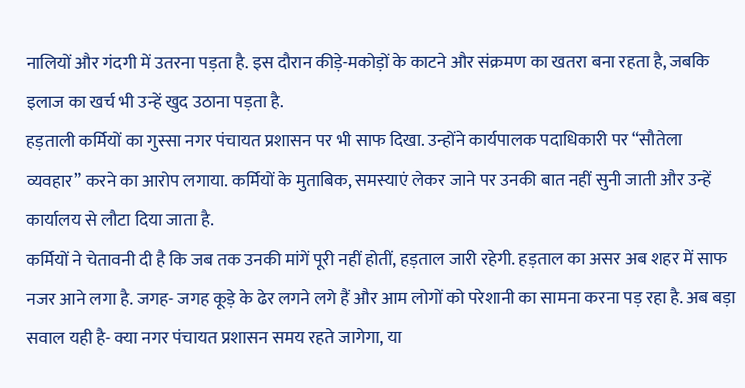नालियों और गंदगी में उतरना पड़ता है. इस दौरान कीड़े-मकोड़ों के काटने और संक्रमण का खतरा बना रहता है, जबकि इलाज का खर्च भी उन्हें खुद उठाना पड़ता है.
हड़ताली कर्मियों का गुस्सा नगर पंचायत प्रशासन पर भी साफ दिखा. उन्होंने कार्यपालक पदाधिकारी पर “सौतेला व्यवहार” करने का आरोप लगाया. कर्मियों के मुताबिक, समस्याएं लेकर जाने पर उनकी बात नहीं सुनी जाती और उन्हें कार्यालय से लौटा दिया जाता है.
कर्मियों ने चेतावनी दी है कि जब तक उनकी मांगें पूरी नहीं होतीं, हड़ताल जारी रहेगी. हड़ताल का असर अब शहर में साफ नजर आने लगा है. जगह- जगह कूड़े के ढेर लगने लगे हैं और आम लोगों को परेशानी का सामना करना पड़ रहा है. अब बड़ा सवाल यही है- क्या नगर पंचायत प्रशासन समय रहते जागेगा, या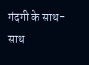गंदगी के साथ- साथ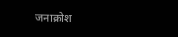जनाक्रोश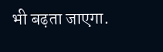भी बढ़ता जाएगा.